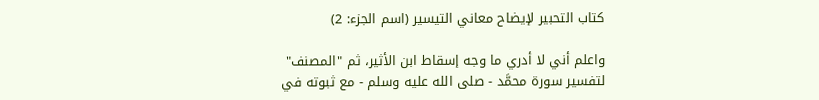كتاب التحبير لإيضاح معاني التيسير (اسم الجزء: 2)

واعلم أني لا أدري ما وجه إسقاط ابن الأثير، ثم "المصنف" لتفسير سورة محمَّد - صلى الله عليه وسلم - مع ثبوته في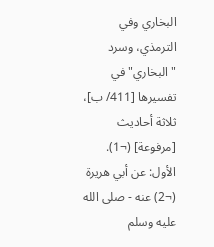البخاري وفي الترمذي، وسرد "البخاري" في تفسيرها [411/ ب]، ثلاثة أحاديث [مرفوعة] (¬1).
الأول: عن أبي هريرة (¬2) عنه - صلى الله عليه وسلم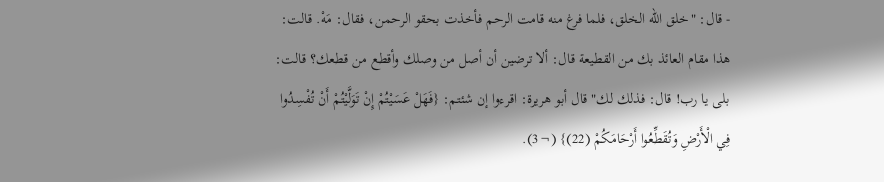- قال: "خلق الله الخلق، فلما فرغ منه قامت الرحم فأخذت بحقو الرحمن، فقال: مَهْ. قالت: هذا مقام العائذ بك من القطيعة قال: ألا ترضين أن أصل من وصلك وأقطع من قطعك؟ قالت: بلى يا رب! قال: فذلك لك" قال أبو هريرة: اقرءوا إن شئتم: {فَهَلْ عَسَيْتُمْ إِنْ تَوَلَّيْتُمْ أَنْ تُفْسِدُوا فِي الْأَرْضِ وَتُقَطِّعُوا أَرْحَامَكُمْ (22)} (¬3).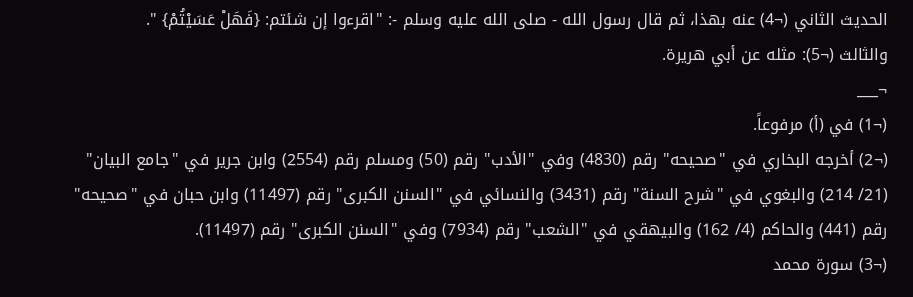الحديث الثاني (¬4) عنه بهذا، ثم قال رسول الله - صلى الله عليه وسلم -: "اقرءوا إن شئتم: {فَهَلْ عَسَيْتُمْ} ".
والثالث (¬5): مثله عن أبي هريرة.
¬___
(¬1) في (أ) مرفوعاً.
(¬2) أخرجه البخاري في "صحيحه" رقم (4830) وفي "الأدب" رقم (50) ومسلم رقم (2554) وابن جرير في "جامع البيان" (21/ 214) والبغوي في "شرح السنة" رقم (3431) والنسائي في "السنن الكبرى" رقم (11497) وابن حبان في "صحيحه" رقم (441) والحاكم (4/ 162) والبيهقي في "الشعب" رقم (7934) وفي "السنن الكبرى" رقم (11497).
(¬3) سورة محمد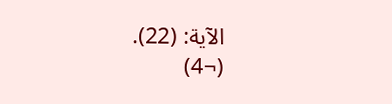الآية: (22).
(¬4)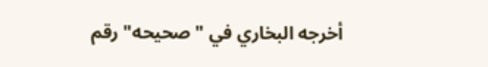أخرجه البخاري في "صحيحه" رقم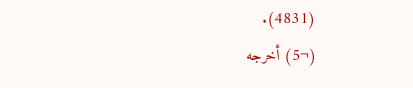(4831).
(¬5) أخرجه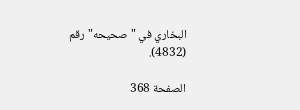البخاري في "صحيحه" رقم (4832).

الصفحة 368